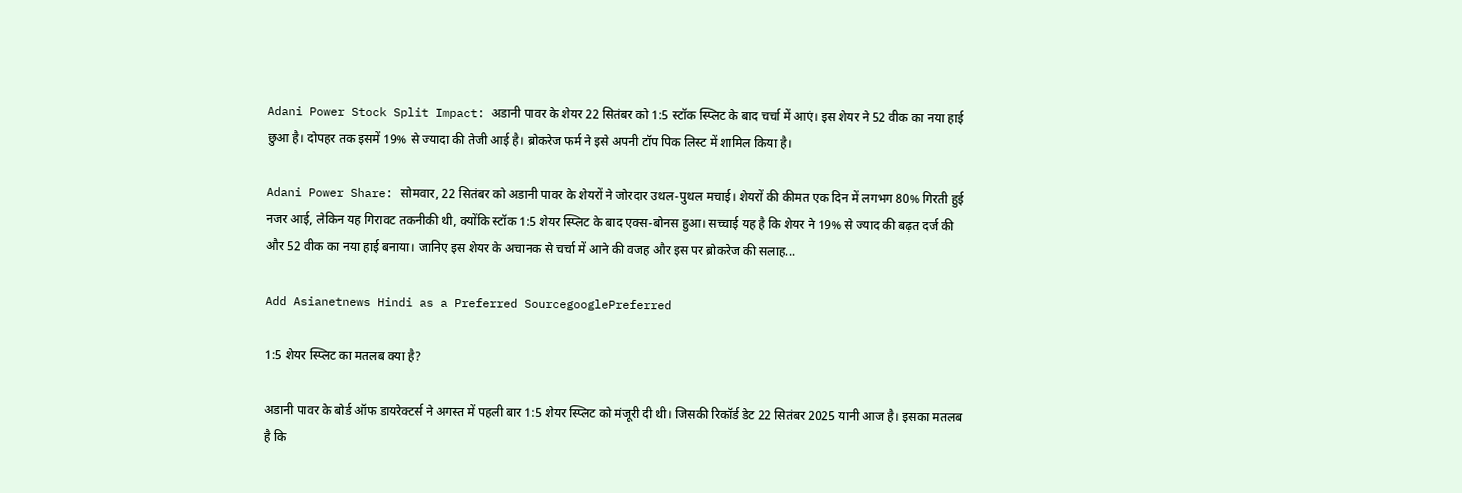Adani Power Stock Split Impact: अडानी पावर के शेयर 22 सितंबर को 1:5 स्टॉक स्प्लिट के बाद चर्चा में आएं। इस शेयर ने 52 वीक का नया हाई छुआ है। दोपहर तक इसमें 19% से ज्यादा की तेजी आई है। ब्रोकरेज फर्म ने इसे अपनी टॉप पिक लिस्ट में शामिल किया है।

Adani Power Share: सोमवार, 22 सितंबर को अडानी पावर के शेयरों ने जोरदार उथल-पुथल मचाई। शेयरों की कीमत एक दिन में लगभग 80% गिरती हुई नजर आई, लेकिन यह गिरावट तकनीकी थी, क्योंकि स्टॉक 1:5 शेयर स्प्लिट के बाद एक्स-बोनस हुआ। सच्चाई यह है कि शेयर ने 19% से ज्याद की बढ़त दर्ज की और 52 वीक का नया हाई बनाया। जानिए इस शेयर के अचानक से चर्चा में आने की वजह और इस पर ब्रोकरेज की सलाह...

Add Asianetnews Hindi as a Preferred SourcegooglePreferred

1:5 शेयर स्प्लिट का मतलब क्या है?

अडानी पावर के बोर्ड ऑफ डायरेक्टर्स ने अगस्त में पहली बार 1:5 शेयर स्प्लिट को मंजूरी दी थी। जिसकी रिकॉर्ड डेट 22 सितंबर 2025 यानी आज है। इसका मतलब है कि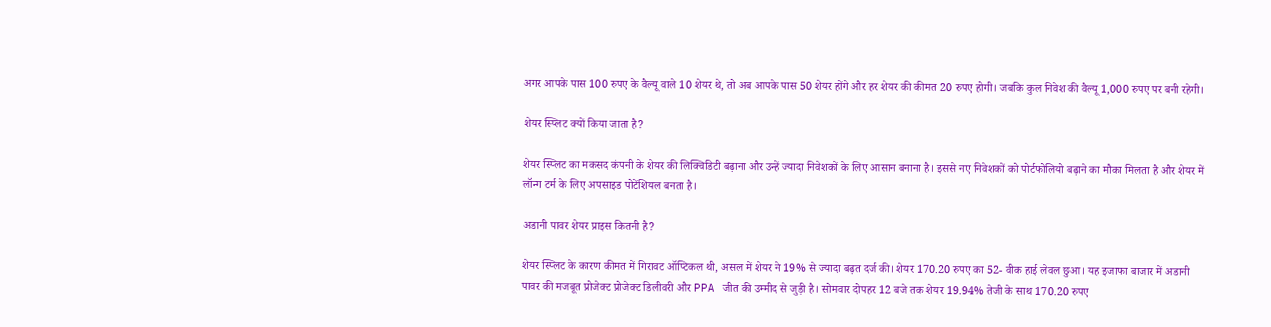अगर आपके पास 100 रुपए के वैल्यू वाले 10 शेयर थे, तो अब आपके पास 50 शेयर होंगे और हर शेयर की कीमत 20 रुपए होगी। जबकि कुल निवेश की वैल्यू 1,000 रुपए पर बनी रहेगी।

शेयर स्प्लिट क्यों किया जाता है?

शेयर स्प्लिट का मकसद कंपनी के शेयर की लिक्विडिटी बढ़ाना और उन्हें ज्यादा निवेशकों के लिए आसान बनाना है। इससे नए निवेशकों को पोर्टफोलियो बढ़ाने का मौका मिलता है और शेयर में लॉन्ग टर्म के लिए अपसाइड पोटेंशियल बनता है।

अडानी पावर शेयर प्राइस कितनी है?

शेयर स्प्लिट के कारण कीमत में गिरावट ऑप्टिकल थी, असल में शेयर ने 19% से ज्यादा बढ़त दर्ज की। शेयर 170.20 रुपए का 52- वीक हाई लेवल छुआ। यह इजाफा बाजार में अडानी पावर की मजबूत प्रोजेक्ट प्रोजेक्ट डिलीवरी और PPA जीत की उम्मीद से जुड़ी है। सोमवार दोपहर 12 बजे तक शेयर 19.94% तेजी के साथ 170.20 रुपए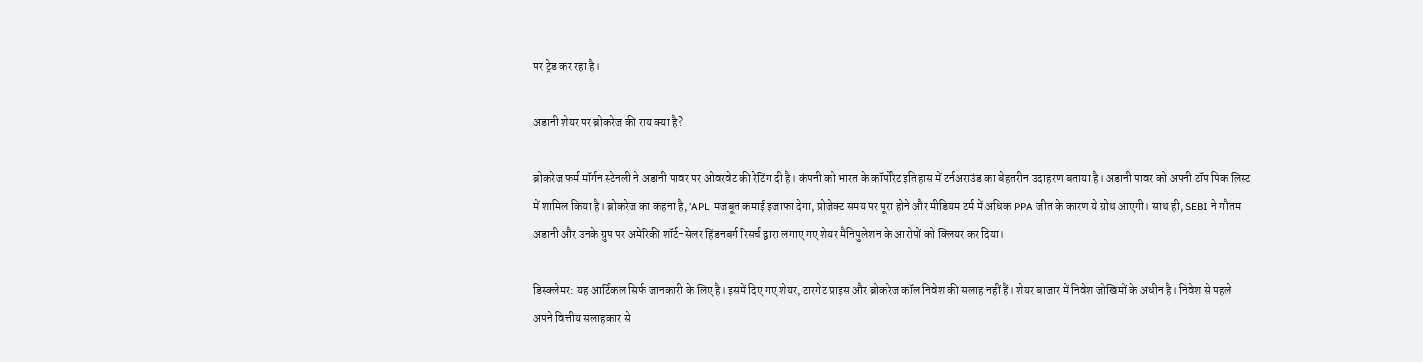पर ट्रेड कर रहा है।

अडानी शेयर पर ब्रोकरेज की राय क्या है?

ब्रोकरेज फर्म मॉर्गन स्टेनली ने अडानी पावर पर ओवरवेट की रेटिंग दी है। कंपनी को भारत के कॉर्पोरेट इतिहास में टर्नअराउंड का बेहतरीन उदाहरण बताया है। अडानी पावर को अपनी टॉप पिक लिस्ट में शामिल किया है। ब्रोकरेज का कहना है, 'APL मजबूत कमाई इजाफा देगा, प्रोजेक्ट समय पर पूरा होने और मीडियम टर्म में अधिक PPA जीत के कारण ये ग्रोथ आएगी। साथ ही, SEBI ने गौतम अडानी और उनके ग्रुप पर अमेरिकी शॉर्ट-सेलर हिंडनबर्ग रिसर्च द्वारा लगाए गए शेयर मैनिपुलेशन के आरोपों को क्लियर कर दिया।

डिस्क्लेमर: यह आर्टिकल सिर्फ जानकारी के लिए है। इसमें दिए गए शेयर, टारगेट प्राइस और ब्रोकरेज कॉल निवेश की सलाह नहीं हैं। शेयर बाजार में निवेश जोखिमों के अधीन है। निवेश से पहले अपने वित्तीय सलाहकार से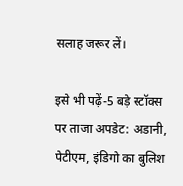सलाह जरूर लें।

इसे भी पढ़ें-5 बड़े स्टॉक्स पर ताजा अपडेट: अडानी, पेटीएम, इंडिगो का बुलिश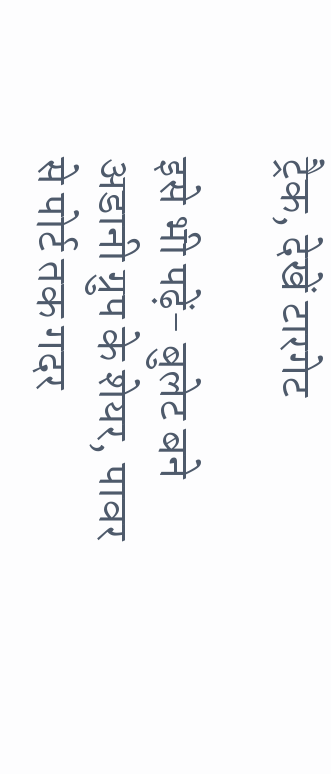ट्रैक, देखें टारगेट

इसे भी पढ़ें- बुलेट बने अडानी ग्रुप के शेयर, पावर से पोर्ट तक गदर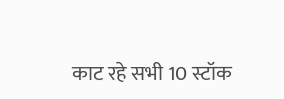काट रहे सभी 10 स्टॉक